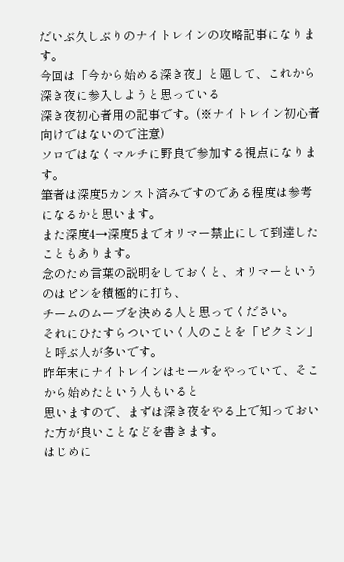だいぶ久しぶりのナイトレインの攻略記事になります。
今回は「今から始める深き夜」と題して、これから深き夜に参入しようと思っている
深き夜初心者用の記事です。(※ナイトレイン初心者向けではないので注意)
ソロではなくマルチに野良で参加する視点になります。
筆者は深度5カンスト済みですのである程度は参考になるかと思います。
また深度4→深度5までオリマー禁止にして到達したこともあります。
念のため言葉の説明をしておくと、オリマーというのはピンを積極的に打ち、
チームのムーブを決める人と思ってください。
それにひたすらついていく人のことを「ピクミン」と呼ぶ人が多いです。
昨年末にナイトレインはセールをやっていて、そこから始めたという人もいると
思いますので、まずは深き夜をやる上で知っておいた方が良いことなどを書きます。
はじめに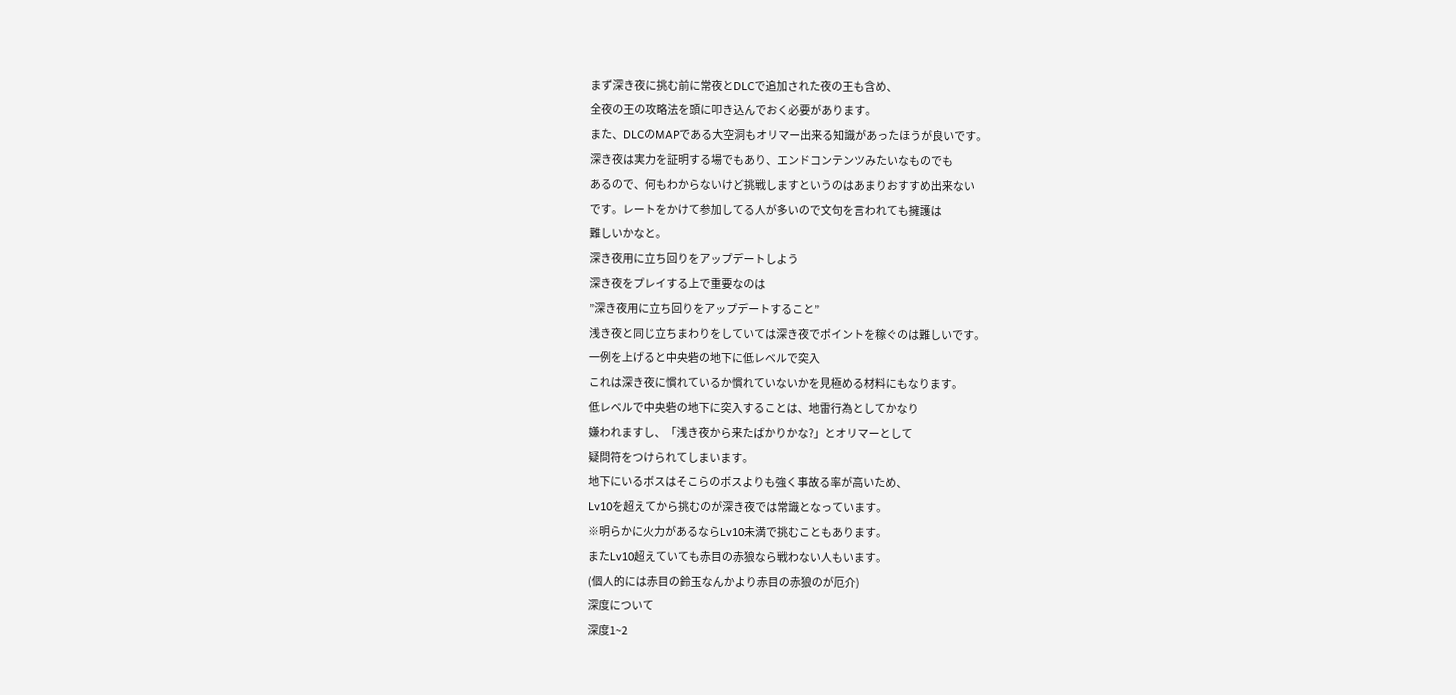まず深き夜に挑む前に常夜とDLCで追加された夜の王も含め、
全夜の王の攻略法を頭に叩き込んでおく必要があります。
また、DLCのMAPである大空洞もオリマー出来る知識があったほうが良いです。
深き夜は実力を証明する場でもあり、エンドコンテンツみたいなものでも
あるので、何もわからないけど挑戦しますというのはあまりおすすめ出来ない
です。レートをかけて参加してる人が多いので文句を言われても擁護は
難しいかなと。
深き夜用に立ち回りをアップデートしよう
深き夜をプレイする上で重要なのは
”深き夜用に立ち回りをアップデートすること”
浅き夜と同じ立ちまわりをしていては深き夜でポイントを稼ぐのは難しいです。
一例を上げると中央砦の地下に低レベルで突入
これは深き夜に慣れているか慣れていないかを見極める材料にもなります。
低レベルで中央砦の地下に突入することは、地雷行為としてかなり
嫌われますし、「浅き夜から来たばかりかな?」とオリマーとして
疑問符をつけられてしまいます。
地下にいるボスはそこらのボスよりも強く事故る率が高いため、
Lv10を超えてから挑むのが深き夜では常識となっています。
※明らかに火力があるならLv10未満で挑むこともあります。
またLv10超えていても赤目の赤狼なら戦わない人もいます。
(個人的には赤目の鈴玉なんかより赤目の赤狼のが厄介)
深度について
深度1~2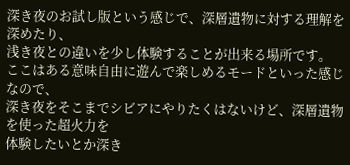深き夜のお試し版という感じで、深層遺物に対する理解を深めたり、
浅き夜との違いを少し体験することが出来る場所です。
ここはある意味自由に遊んで楽しめるモードといった感じなので、
深き夜をそこまでシビアにやりたくはないけど、深層遺物を使った超火力を
体験したいとか深き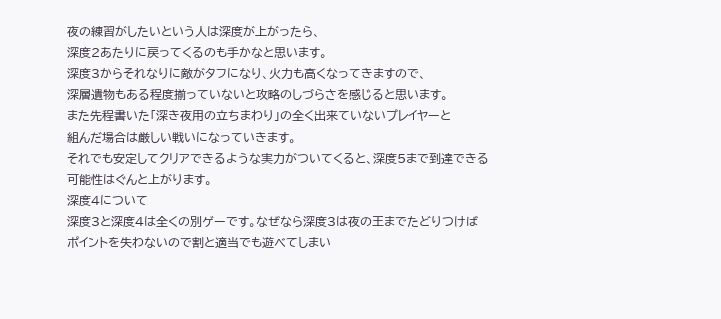夜の練習がしたいという人は深度が上がったら、
深度2あたりに戻ってくるのも手かなと思います。
深度3からそれなりに敵がタフになり、火力も高くなってきますので、
深層遺物もある程度揃っていないと攻略のしづらさを感じると思います。
また先程書いた「深き夜用の立ちまわり」の全く出来ていないプレイヤーと
組んだ場合は厳しい戦いになっていきます。
それでも安定してクリアできるような実力がついてくると、深度5まで到達できる
可能性はぐんと上がります。
深度4について
深度3と深度4は全くの別ゲーです。なぜなら深度3は夜の王までたどりつけば
ポイントを失わないので割と適当でも遊べてしまい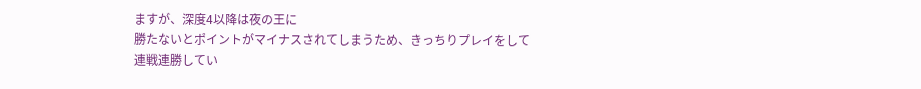ますが、深度4以降は夜の王に
勝たないとポイントがマイナスされてしまうため、きっちりプレイをして
連戦連勝してい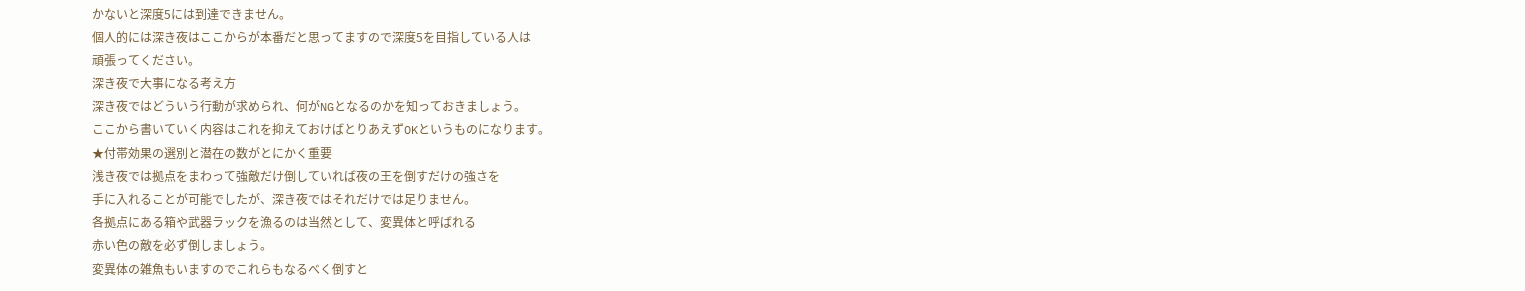かないと深度5には到達できません。
個人的には深き夜はここからが本番だと思ってますので深度5を目指している人は
頑張ってください。
深き夜で大事になる考え方
深き夜ではどういう行動が求められ、何がNGとなるのかを知っておきましょう。
ここから書いていく内容はこれを抑えておけばとりあえずOKというものになります。
★付帯効果の選別と潜在の数がとにかく重要
浅き夜では拠点をまわって強敵だけ倒していれば夜の王を倒すだけの強さを
手に入れることが可能でしたが、深き夜ではそれだけでは足りません。
各拠点にある箱や武器ラックを漁るのは当然として、変異体と呼ばれる
赤い色の敵を必ず倒しましょう。
変異体の雑魚もいますのでこれらもなるべく倒すと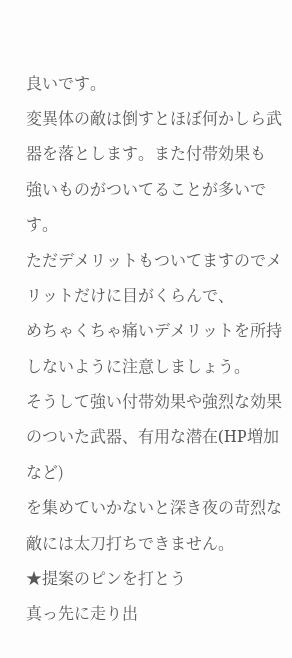良いです。
変異体の敵は倒すとほぼ何かしら武器を落とします。また付帯効果も
強いものがついてることが多いです。
ただデメリットもついてますのでメリットだけに目がくらんで、
めちゃくちゃ痛いデメリットを所持しないように注意しましょう。
そうして強い付帯効果や強烈な効果のついた武器、有用な潜在(HP増加など)
を集めていかないと深き夜の苛烈な敵には太刀打ちできません。
★提案のピンを打とう
真っ先に走り出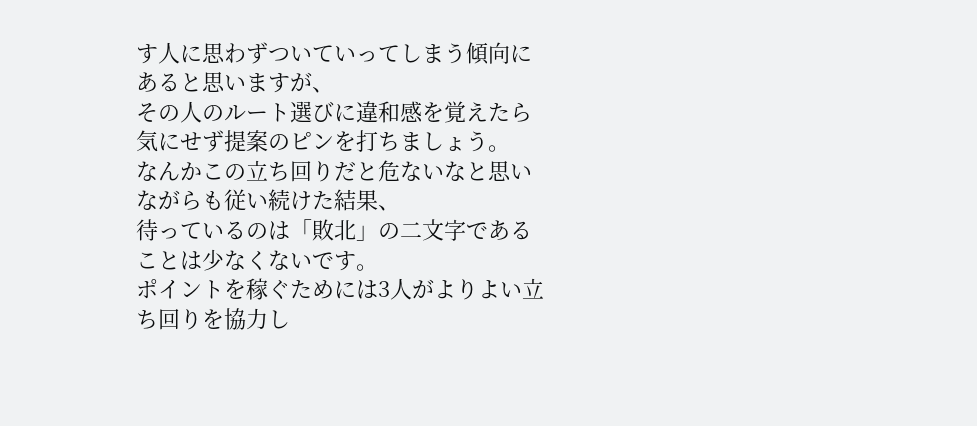す人に思わずついていってしまう傾向にあると思いますが、
その人のルート選びに違和感を覚えたら気にせず提案のピンを打ちましょう。
なんかこの立ち回りだと危ないなと思いながらも従い続けた結果、
待っているのは「敗北」の二文字であることは少なくないです。
ポイントを稼ぐためには3人がよりよい立ち回りを協力し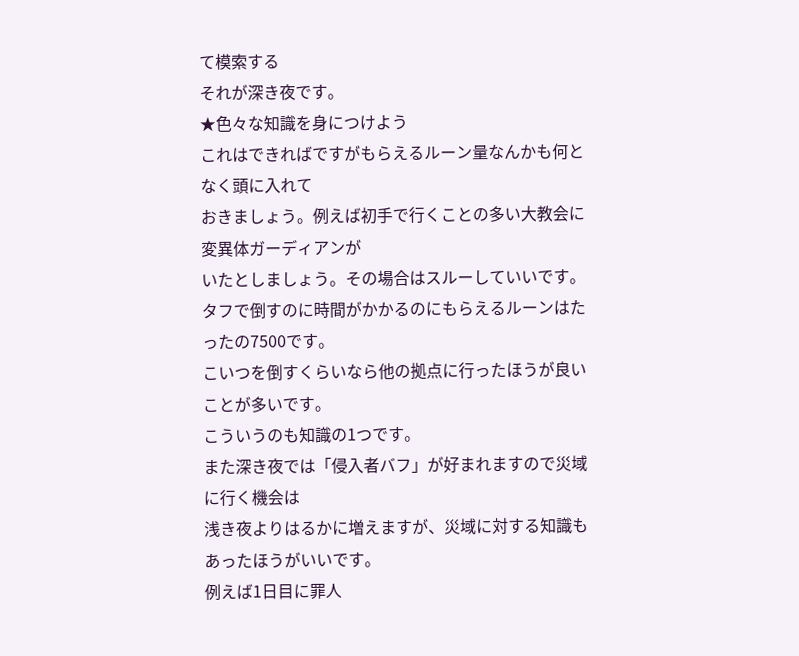て模索する
それが深き夜です。
★色々な知識を身につけよう
これはできればですがもらえるルーン量なんかも何となく頭に入れて
おきましょう。例えば初手で行くことの多い大教会に変異体ガーディアンが
いたとしましょう。その場合はスルーしていいです。
タフで倒すのに時間がかかるのにもらえるルーンはたったの7500です。
こいつを倒すくらいなら他の拠点に行ったほうが良いことが多いです。
こういうのも知識の1つです。
また深き夜では「侵入者バフ」が好まれますので災域に行く機会は
浅き夜よりはるかに増えますが、災域に対する知識もあったほうがいいです。
例えば1日目に罪人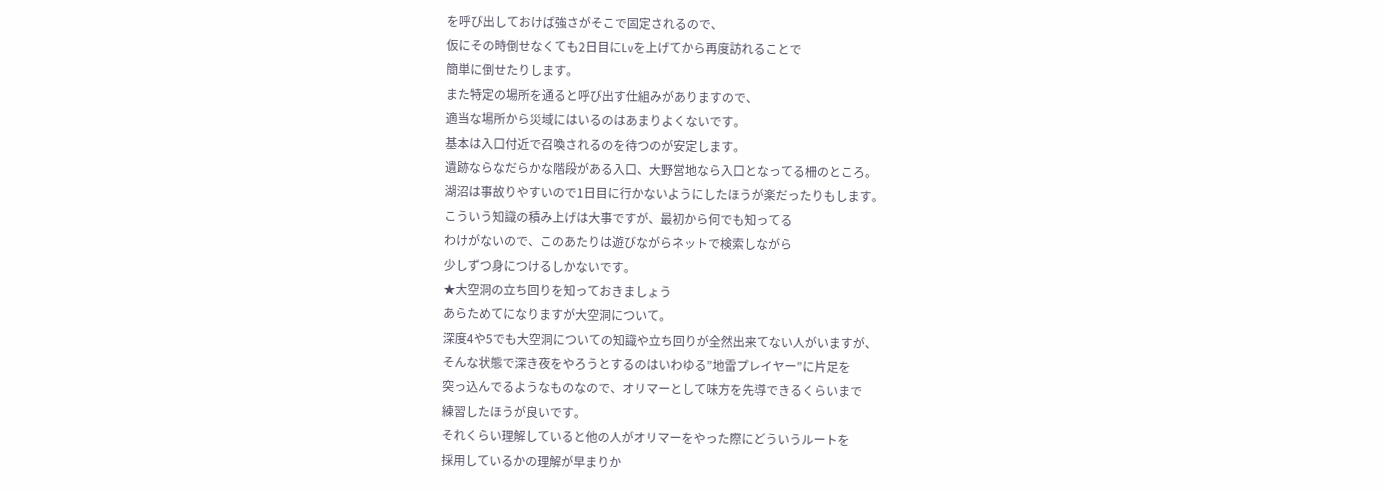を呼び出しておけば強さがそこで固定されるので、
仮にその時倒せなくても2日目にLvを上げてから再度訪れることで
簡単に倒せたりします。
また特定の場所を通ると呼び出す仕組みがありますので、
適当な場所から災域にはいるのはあまりよくないです。
基本は入口付近で召喚されるのを待つのが安定します。
遺跡ならなだらかな階段がある入口、大野営地なら入口となってる柵のところ。
湖沼は事故りやすいので1日目に行かないようにしたほうが楽だったりもします。
こういう知識の積み上げは大事ですが、最初から何でも知ってる
わけがないので、このあたりは遊びながらネットで検索しながら
少しずつ身につけるしかないです。
★大空洞の立ち回りを知っておきましょう
あらためてになりますが大空洞について。
深度4や5でも大空洞についての知識や立ち回りが全然出来てない人がいますが、
そんな状態で深き夜をやろうとするのはいわゆる”地雷プレイヤー”に片足を
突っ込んでるようなものなので、オリマーとして味方を先導できるくらいまで
練習したほうが良いです。
それくらい理解していると他の人がオリマーをやった際にどういうルートを
採用しているかの理解が早まりか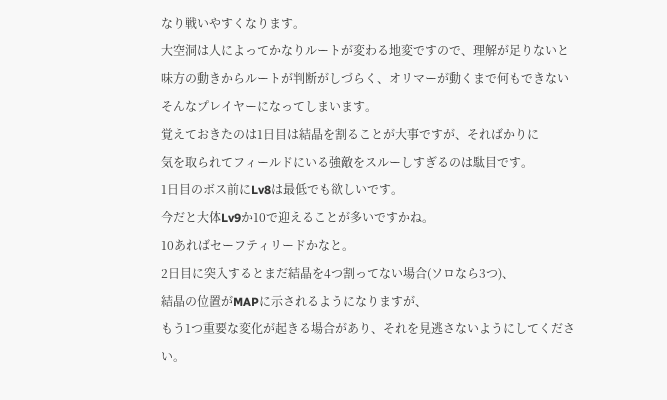なり戦いやすくなります。
大空洞は人によってかなりルートが変わる地変ですので、理解が足りないと
味方の動きからルートが判断がしづらく、オリマーが動くまで何もできない
そんなプレイヤーになってしまいます。
覚えておきたのは1日目は結晶を割ることが大事ですが、そればかりに
気を取られてフィールドにいる強敵をスルーしすぎるのは駄目です。
1日目のボス前にLv8は最低でも欲しいです。
今だと大体Lv9か10で迎えることが多いですかね。
10あればセーフティリードかなと。
2日目に突入するとまだ結晶を4つ割ってない場合(ソロなら3つ)、
結晶の位置がMAPに示されるようになりますが、
もう1つ重要な変化が起きる場合があり、それを見逃さないようにしてください。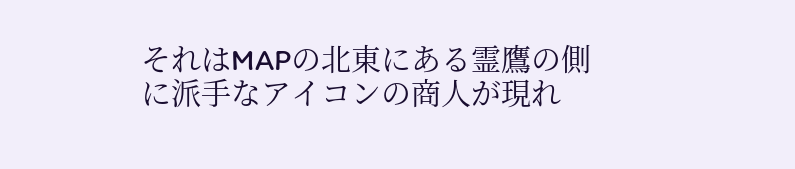それはMAPの北東にある霊鷹の側に派手なアイコンの商人が現れ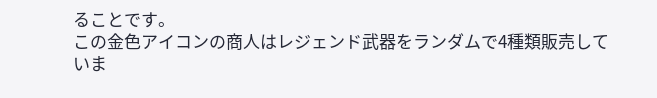ることです。
この金色アイコンの商人はレジェンド武器をランダムで4種類販売していま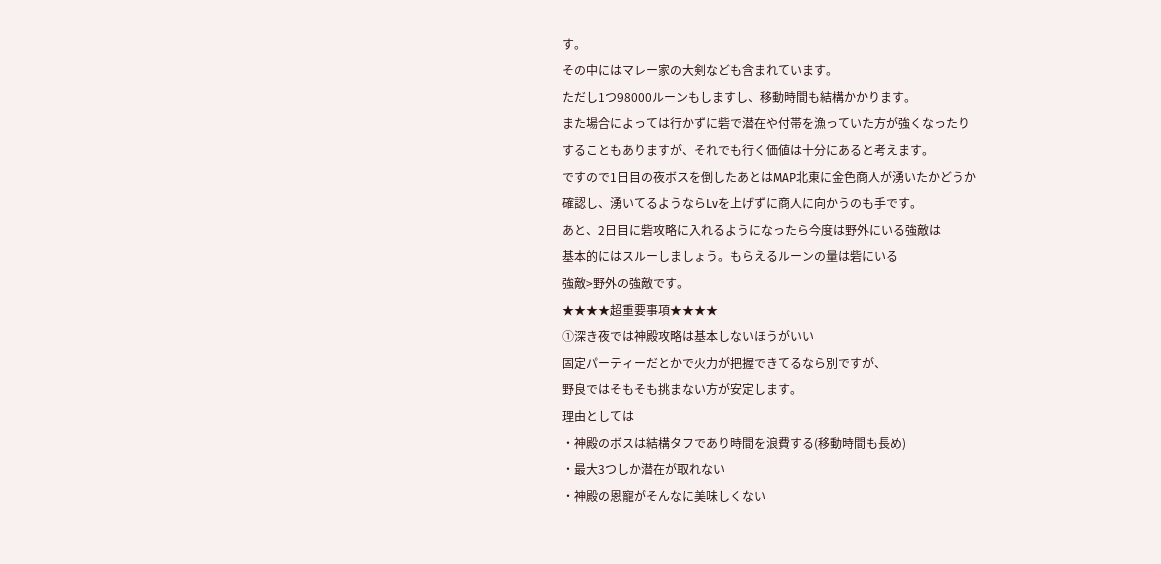す。
その中にはマレー家の大剣なども含まれています。
ただし1つ98000ルーンもしますし、移動時間も結構かかります。
また場合によっては行かずに砦で潜在や付帯を漁っていた方が強くなったり
することもありますが、それでも行く価値は十分にあると考えます。
ですので1日目の夜ボスを倒したあとはMAP北東に金色商人が湧いたかどうか
確認し、湧いてるようならLvを上げずに商人に向かうのも手です。
あと、2日目に砦攻略に入れるようになったら今度は野外にいる強敵は
基本的にはスルーしましょう。もらえるルーンの量は砦にいる
強敵>野外の強敵です。
★★★★超重要事項★★★★
①深き夜では神殿攻略は基本しないほうがいい
固定パーティーだとかで火力が把握できてるなら別ですが、
野良ではそもそも挑まない方が安定します。
理由としては
・神殿のボスは結構タフであり時間を浪費する(移動時間も長め)
・最大3つしか潜在が取れない
・神殿の恩寵がそんなに美味しくない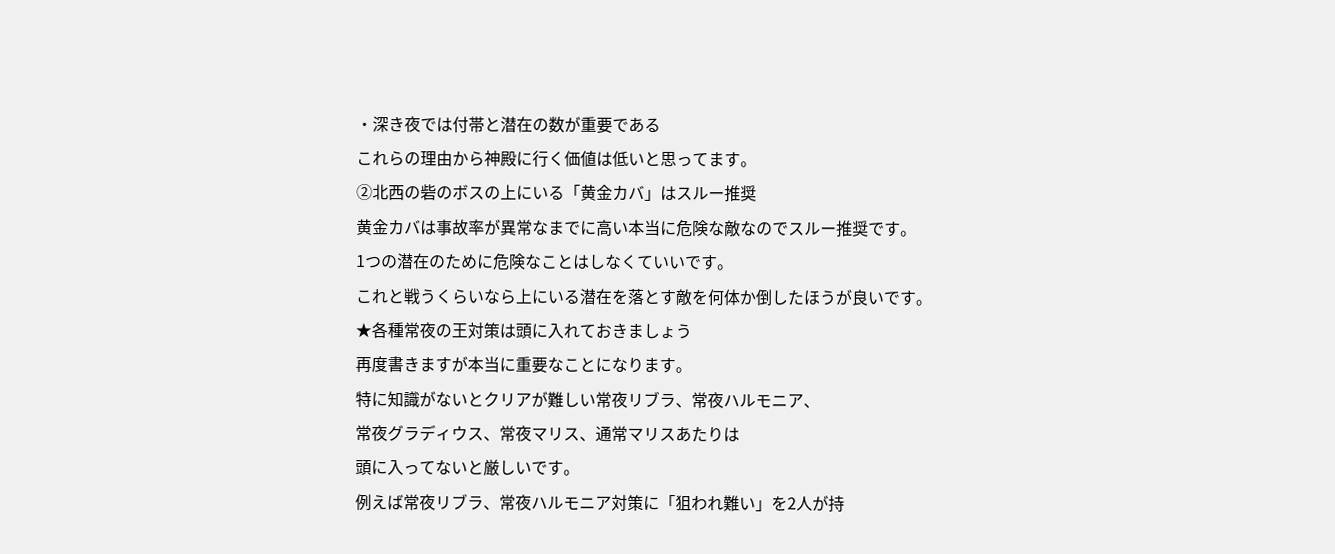・深き夜では付帯と潜在の数が重要である
これらの理由から神殿に行く価値は低いと思ってます。
②北西の砦のボスの上にいる「黄金カバ」はスルー推奨
黄金カバは事故率が異常なまでに高い本当に危険な敵なのでスルー推奨です。
1つの潜在のために危険なことはしなくていいです。
これと戦うくらいなら上にいる潜在を落とす敵を何体か倒したほうが良いです。
★各種常夜の王対策は頭に入れておきましょう
再度書きますが本当に重要なことになります。
特に知識がないとクリアが難しい常夜リブラ、常夜ハルモニア、
常夜グラディウス、常夜マリス、通常マリスあたりは
頭に入ってないと厳しいです。
例えば常夜リブラ、常夜ハルモニア対策に「狙われ難い」を2人が持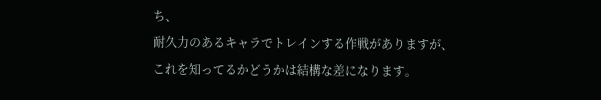ち、
耐久力のあるキャラでトレインする作戦がありますが、
これを知ってるかどうかは結構な差になります。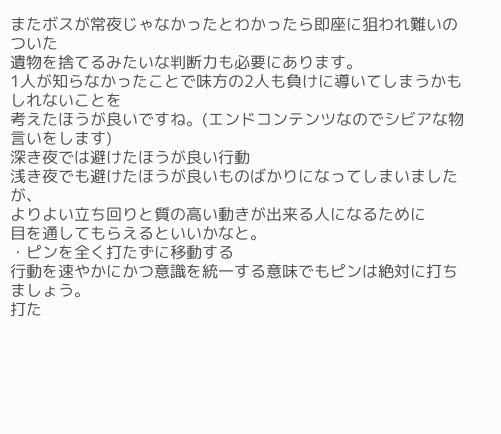またボスが常夜じゃなかったとわかったら即座に狙われ難いのついた
遺物を捨てるみたいな判断力も必要にあります。
1人が知らなかったことで味方の2人も負けに導いてしまうかもしれないことを
考えたほうが良いですね。(エンドコンテンツなのでシビアな物言いをします)
深き夜では避けたほうが良い行動
浅き夜でも避けたほうが良いものばかりになってしまいましたが、
よりよい立ち回りと質の高い動きが出来る人になるために
目を通してもらえるといいかなと。
・ピンを全く打たずに移動する
行動を速やかにかつ意識を統一する意味でもピンは絶対に打ちましょう。
打た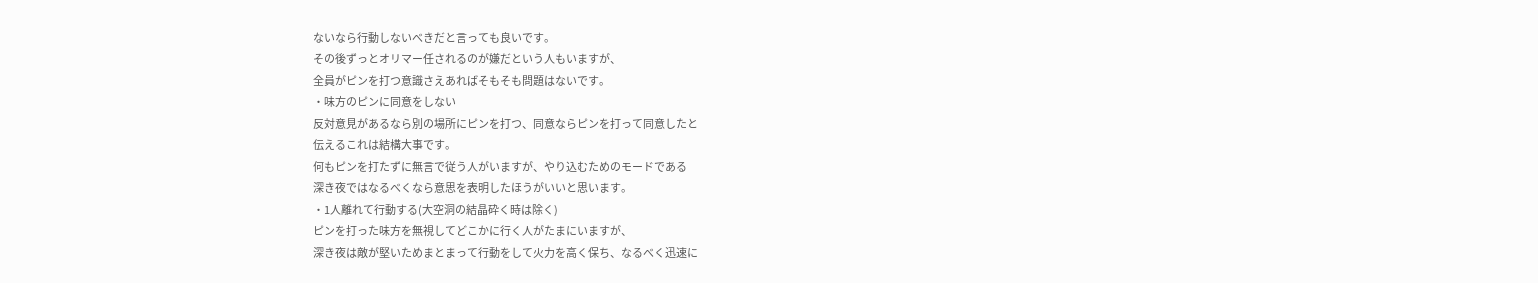ないなら行動しないべきだと言っても良いです。
その後ずっとオリマー任されるのが嫌だという人もいますが、
全員がピンを打つ意識さえあればそもそも問題はないです。
・味方のピンに同意をしない
反対意見があるなら別の場所にピンを打つ、同意ならピンを打って同意したと
伝えるこれは結構大事です。
何もピンを打たずに無言で従う人がいますが、やり込むためのモードである
深き夜ではなるべくなら意思を表明したほうがいいと思います。
・1人離れて行動する(大空洞の結晶砕く時は除く)
ピンを打った味方を無視してどこかに行く人がたまにいますが、
深き夜は敵が堅いためまとまって行動をして火力を高く保ち、なるべく迅速に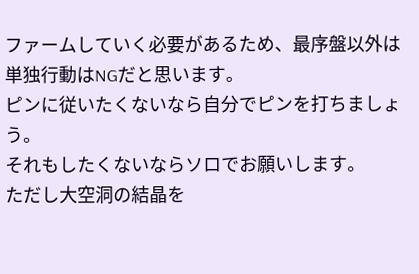ファームしていく必要があるため、最序盤以外は単独行動はNGだと思います。
ピンに従いたくないなら自分でピンを打ちましょう。
それもしたくないならソロでお願いします。
ただし大空洞の結晶を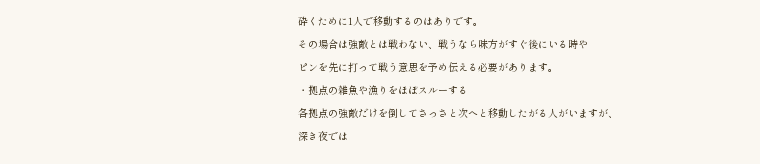砕くために1人で移動するのはありです。
その場合は強敵とは戦わない、戦うなら味方がすぐ後にいる時や
ピンを先に打って戦う意思を予め伝える必要があります。
・拠点の雑魚や漁りをほぼスルーする
各拠点の強敵だけを倒してさっさと次へと移動したがる人がいますが、
深き夜では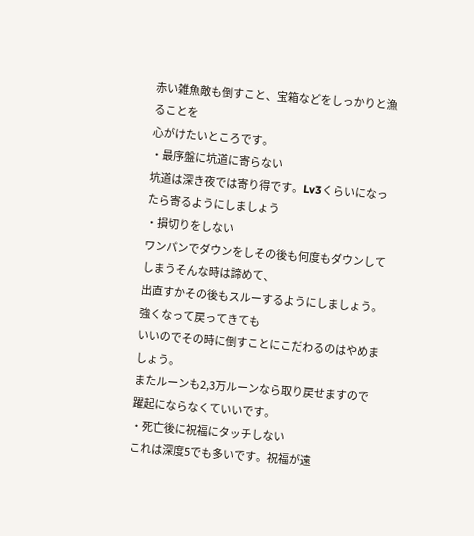赤い雑魚敵も倒すこと、宝箱などをしっかりと漁ることを
心がけたいところです。
・最序盤に坑道に寄らない
坑道は深き夜では寄り得です。Lv3くらいになったら寄るようにしましょう
・損切りをしない
ワンパンでダウンをしその後も何度もダウンしてしまうそんな時は諦めて、
出直すかその後もスルーするようにしましょう。強くなって戻ってきても
いいのでその時に倒すことにこだわるのはやめましょう。
またルーンも2,3万ルーンなら取り戻せますので躍起にならなくていいです。
・死亡後に祝福にタッチしない
これは深度5でも多いです。祝福が遠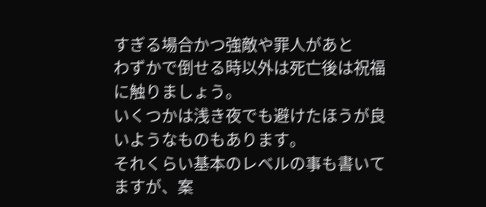すぎる場合かつ強敵や罪人があと
わずかで倒せる時以外は死亡後は祝福に触りましょう。
いくつかは浅き夜でも避けたほうが良いようなものもあります。
それくらい基本のレベルの事も書いてますが、案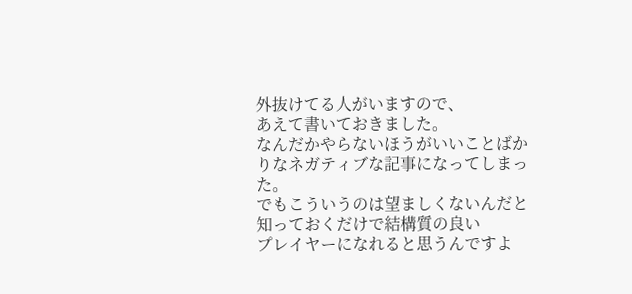外抜けてる人がいますので、
あえて書いておきました。
なんだかやらないほうがいいことばかりなネガティブな記事になってしまった。
でもこういうのは望ましくないんだと知っておくだけで結構質の良い
プレイヤーになれると思うんですよ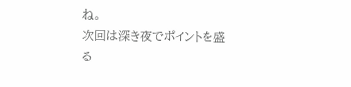ね。
次回は深き夜でポイントを盛る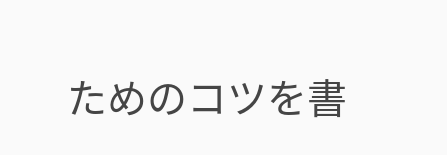ためのコツを書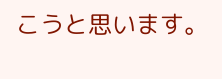こうと思います。